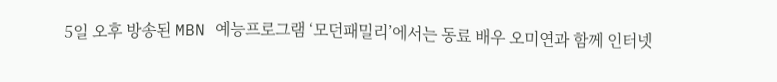5일 오후 방송된 MBN 예능프로그램 ‘모던패밀리’에서는 동료 배우 오미연과 함께 인터넷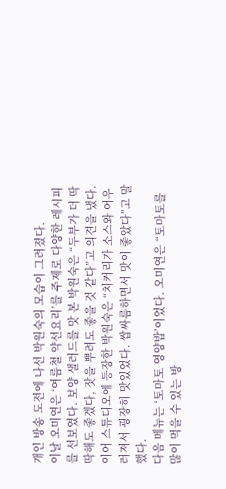개인 방송 도전에 나선 박원숙의 모습이 그려졌다.
이날 오미연은 ‘여름철 약선요리’를 주제로 다양한 레시피를 선보였다. 보양 샐러드를 맛 본 박원숙은 “두부가 더 딱딱해도 좋겠다, 잣을 뿌려도 좋을 것 같다”고 의견을 냈다.
이어 스튜디오에 등장한 박원숙은 “치커리가 소스와 어우러져서 굉장히 맛있었다. 쌉싸름하면서 맛이 좋았다”고 말했다.
다음 메뉴는 ‘토마토 영양밥’이었다. 오미연은 “토마토를 많이 먹을 수 있는 방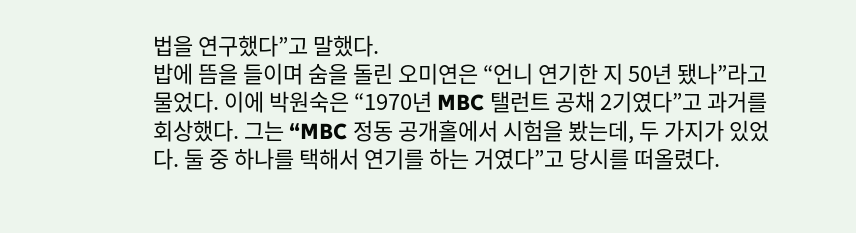법을 연구했다”고 말했다.
밥에 뜸을 들이며 숨을 돌린 오미연은 “언니 연기한 지 50년 됐나”라고 물었다. 이에 박원숙은 “1970년 MBC 탤런트 공채 2기였다”고 과거를 회상했다. 그는 “MBC 정동 공개홀에서 시험을 봤는데, 두 가지가 있었다. 둘 중 하나를 택해서 연기를 하는 거였다”고 당시를 떠올렸다.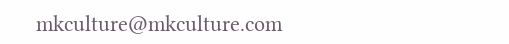mkculture@mkculture.com